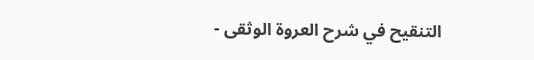التنقيح في شرح العروة الوثقى -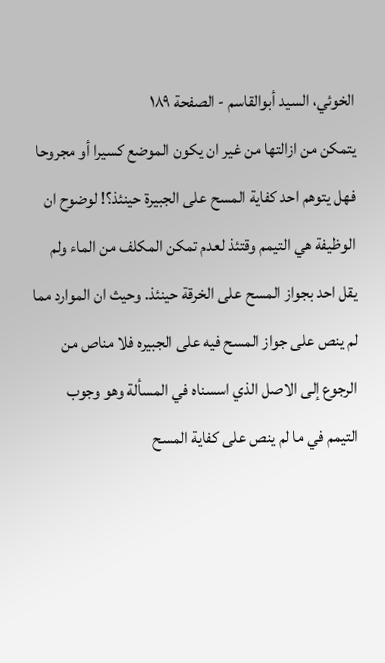الخوئي، السيد أبوالقاسم - الصفحة ١٨٩
يتمكن من ازالتها من غير ان يكون الموضع كسيرا أو مجروحا فهل يتوهم احد كفاية المسح على الجبيرة حينئذ؟! لوضوح ان الوظيفة هي التيمم وقتئذ لعدم تمكن المكلف من الماء ولم يقل احد بجواز المسح على الخرقة حينئذ. وحيث ان الموارد مما لم ينص على جواز المسح فيه على الجبيره فلا مناص من الرجوع إلى الاصل الذي اسسناه في المسألة وهو وجوب التيمم في ما لم ينص على كفاية المسح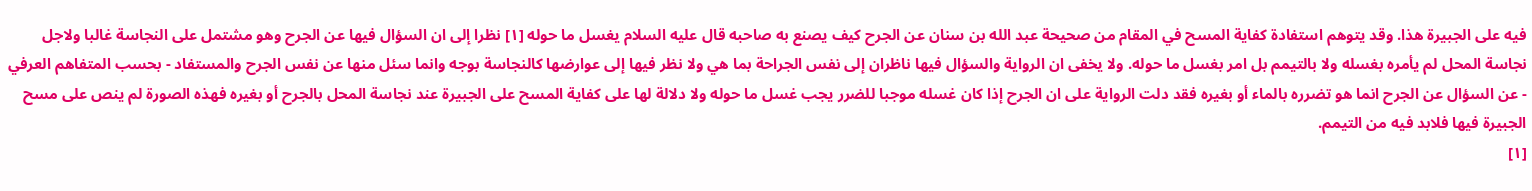فيه على الجبيرة هذا. وقد يتوهم استفادة كفاية المسح في المقام من صحيحة عبد الله بن سنان عن الجرح كيف يصنع به صاحبه قال عليه السلام يغسل ما حوله [١] نظرا إلى ان السؤال فيها عن الجرح وهو مشتمل على النجاسة غالبا ولاجل نجاسة المحل لم يأمره بغسله ولا بالتيمم بل امر بغسل ما حوله. ولا يخفى ان الرواية والسؤال فيها ناظران إلى نفس الجراحة بما هي ولا نظر فيها إلى عوارضها كالنجاسة بوجه وانما سئل منها عن نفس الجرح والمستفاد - بحسب المتفاهم العرفي - عن السؤال عن الجرح انما هو تضرره بالماء أو بغيره فقد دلت الرواية على ان الجرح إذا كان غسله موجبا للضرر يجب غسل ما حوله ولا دلالة لها على كفاية المسح على الجبيرة عند نجاسة المحل بالجرح أو بغيره فهذه الصورة لم ينص على مسح الجبيرة فيها فلابد فيه من التيمم.
[١]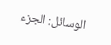الوسائل: الجزء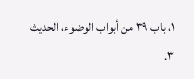١، باب ٣٩ من أبواب الوضوء، الحديث ٣.